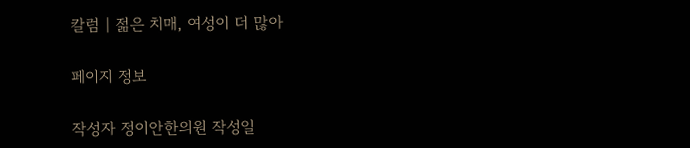칼럼 | 젊은 치매, 여성이 더 많아

페이지 정보

작성자 정이안한의원 작성일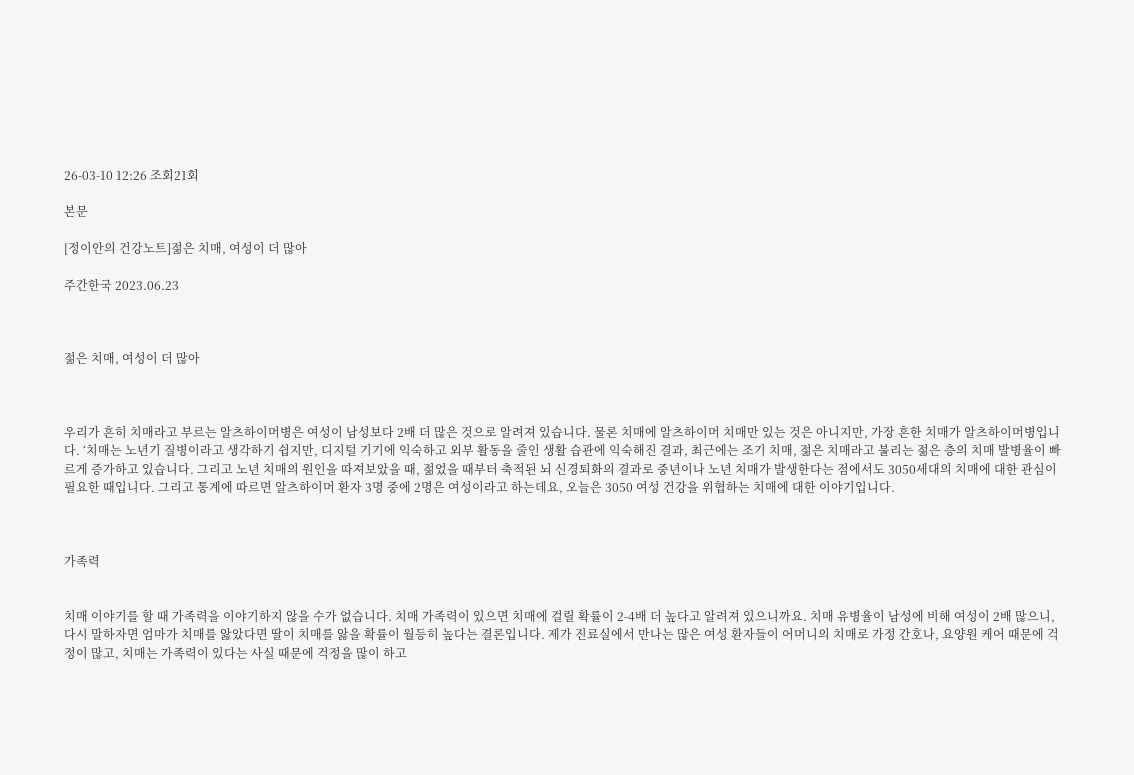26-03-10 12:26 조회21회

본문

[정이안의 건강노트]젊은 치매, 여성이 더 많아

주간한국 2023.06.23



젊은 치매, 여성이 더 많아



우리가 흔히 치매라고 부르는 알츠하이머병은 여성이 남성보다 2배 더 많은 것으로 알려져 있습니다. 물론 치매에 알츠하이머 치매만 있는 것은 아니지만, 가장 흔한 치매가 알츠하이머병입니다. ‘치매는 노년기 질병이라고 생각하기 쉽지만, 디지털 기기에 익숙하고 외부 활동을 줄인 생활 습관에 익숙해진 결과, 최근에는 조기 치매, 젊은 치매라고 불리는 젊은 층의 치매 발병율이 빠르게 증가하고 있습니다. 그리고 노년 치매의 원인을 따져보았을 때, 젊었을 때부터 축적된 뇌 신경퇴화의 결과로 중년이나 노년 치매가 발생한다는 점에서도 3050세대의 치매에 대한 관심이 필요한 때입니다. 그리고 통계에 따르면 알츠하이머 환자 3명 중에 2명은 여성이라고 하는데요, 오늘은 3050 여성 건강을 위협하는 치매에 대한 이야기입니다.



가족력


치매 이야기를 할 때 가족력을 이야기하지 않을 수가 없습니다. 치매 가족력이 있으면 치매에 걸릴 확률이 2-4배 더 높다고 알려져 있으니까요. 치매 유병율이 남성에 비해 여성이 2배 많으니, 다시 말하자면 엄마가 치매를 앓았다면 딸이 치매를 앓을 확률이 월등히 높다는 결론입니다. 제가 진료실에서 만나는 많은 여성 환자들이 어머니의 치매로 가정 간호나, 요양원 케어 때문에 걱정이 많고, 치매는 가족력이 있다는 사실 때문에 걱정을 많이 하고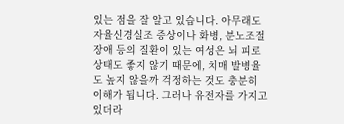있는 점을 잘 알고 있습니다. 아무래도 자율신경실조 증상이나 화병, 분노조절장애 등의 질환이 있는 여성은 뇌 피로 상태도 좋지 않기 때문에, 치매 발병율도 높지 않을까 걱정하는 것도 충분히 이해가 됩니다. 그러나 유전자를 가지고 있더라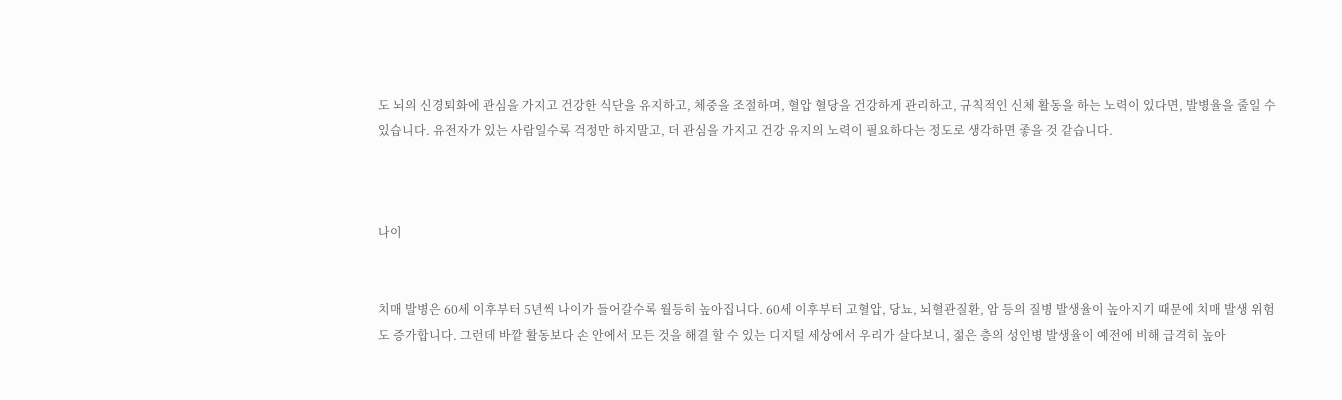도 뇌의 신경퇴화에 관심을 가지고 건강한 식단을 유지하고, 체중을 조절하며, 혈압 혈당을 건강하게 관리하고, 규칙적인 신체 활동을 하는 노력이 있다면, 발병율을 줄일 수 있습니다. 유전자가 있는 사람일수록 걱정만 하지말고, 더 관심을 가지고 건강 유지의 노력이 필요하다는 정도로 생각하면 좋을 것 같습니다.



나이


치매 발병은 60세 이후부터 5년씩 나이가 들어갈수록 월등히 높아집니다. 60세 이후부터 고혈압, 당뇨, 뇌혈관질환, 암 등의 질병 발생율이 높아지기 때문에 치매 발생 위험도 증가합니다. 그런데 바깥 활동보다 손 안에서 모든 것을 해결 할 수 있는 디지털 세상에서 우리가 살다보니, 젊은 층의 성인병 발생율이 예전에 비해 급격히 높아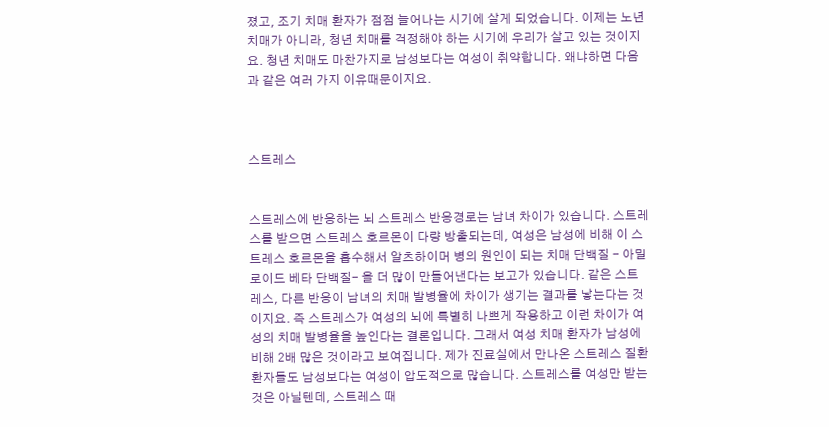졌고, 조기 치매 환자가 점점 늘어나는 시기에 살게 되었습니다. 이제는 노년 치매가 아니라, 청년 치매를 걱정해야 하는 시기에 우리가 살고 있는 것이지요. 청년 치매도 마찬가지로 남성보다는 여성이 취약합니다. 왜냐하면 다음과 같은 여러 가지 이유때문이지요.



스트레스


스트레스에 반응하는 뇌 스트레스 반응경로는 남녀 차이가 있습니다. 스트레스를 받으면 스트레스 호르몬이 다량 방출되는데, 여성은 남성에 비해 이 스트레스 호르몬을 흡수해서 알츠하이머 병의 원인이 되는 치매 단백질 - 아밀로이드 베타 단백질- 을 더 많이 만들어낸다는 보고가 있습니다. 같은 스트레스, 다른 반응이 남녀의 치매 발병율에 차이가 생기는 결과를 낳는다는 것이지요. 즉 스트레스가 여성의 뇌에 특별히 나쁘게 작용하고 이런 차이가 여성의 치매 발병율을 높인다는 결론입니다. 그래서 여성 치매 환자가 남성에 비해 2배 많은 것이라고 보여집니다. 제가 진료실에서 만나온 스트레스 질환 환자들도 남성보다는 여성이 압도적으로 많습니다. 스트레스를 여성만 받는 것은 아닐텐데, 스트레스 때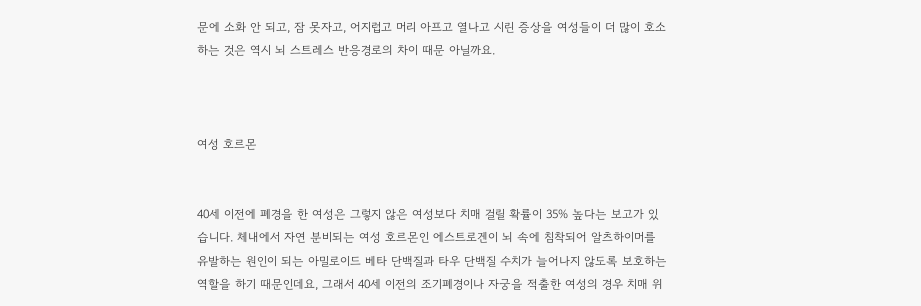문에 소화 안 되고, 잠 못자고, 어지럽고 머리 아프고 열나고 시린 증상을 여성들이 더 많이 호소하는 것은 역시 뇌 스트레스 반응경로의 차이 때문 아닐까요.



여성 호르몬


40세 이전에 폐경을 한 여성은 그렇지 않은 여성보다 치매 걸릴 확률이 35% 높다는 보고가 있습니다. 체내에서 자연 분비되는 여성 호르몬인 에스트로겐이 뇌 속에 침착되어 알츠하이머를 유발하는 원인이 되는 아밀로이드 베타 단백질과 타우 단백질 수치가 늘어나지 않도록 보호하는 역할을 하기 때문인데요, 그래서 40세 이전의 조기폐경이나 자궁을 적출한 여성의 경우 치매 위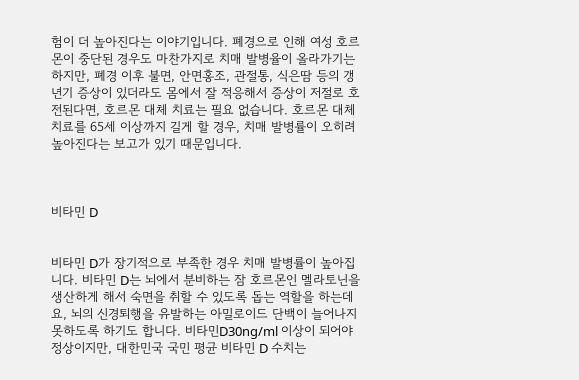험이 더 높아진다는 이야기입니다. 폐경으로 인해 여성 호르몬이 중단된 경우도 마찬가지로 치매 발병율이 올라가기는 하지만, 폐경 이후 불면, 안면홍조, 관절통, 식은땀 등의 갱년기 증상이 있더라도 몸에서 잘 적응해서 증상이 저절로 호전된다면, 호르몬 대체 치료는 필요 없습니다. 호르몬 대체 치료를 65세 이상까지 길게 할 경우, 치매 발병률이 오히려 높아진다는 보고가 있기 때문입니다.



비타민 D


비타민 D가 장기적으로 부족한 경우 치매 발병률이 높아집니다. 비타민 D는 뇌에서 분비하는 잠 호르몬인 멜라토닌을 생산하게 해서 숙면을 취할 수 있도록 돕는 역할을 하는데요, 뇌의 신경퇴행을 유발하는 아밀로이드 단백이 늘어나지 못하도록 하기도 합니다. 비타민D30ng/ml 이상이 되어야 정상이지만, 대한민국 국민 평균 비타민 D 수치는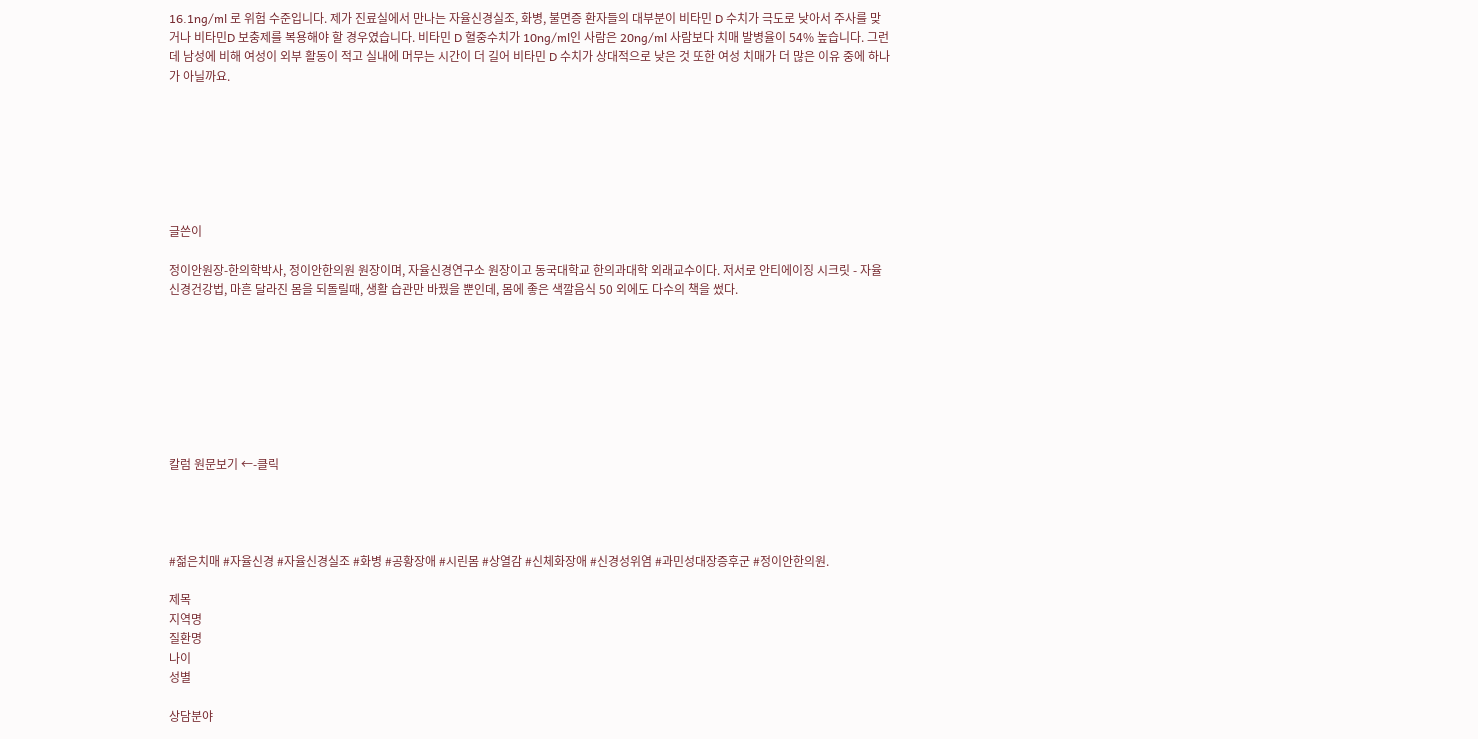16.1ng/ml 로 위험 수준입니다. 제가 진료실에서 만나는 자율신경실조, 화병, 불면증 환자들의 대부분이 비타민 D 수치가 극도로 낮아서 주사를 맞거나 비타민D 보충제를 복용해야 할 경우였습니다. 비타민 D 혈중수치가 10ng/ml인 사람은 20ng/ml 사람보다 치매 발병율이 54% 높습니다. 그런데 남성에 비해 여성이 외부 활동이 적고 실내에 머무는 시간이 더 길어 비타민 D 수치가 상대적으로 낮은 것 또한 여성 치매가 더 많은 이유 중에 하나가 아닐까요.







글쓴이

정이안원장-한의학박사, 정이안한의원 원장이며, 자율신경연구소 원장이고 동국대학교 한의과대학 외래교수이다. 저서로 안티에이징 시크릿 - 자율신경건강법, 마흔 달라진 몸을 되돌릴때, 생활 습관만 바꿨을 뿐인데, 몸에 좋은 색깔음식 50 외에도 다수의 책을 썼다.








칼럼 원문보기 ←-클릭




#젊은치매 #자율신경 #자율신경실조 #화병 #공황장애 #시린몸 #상열감 #신체화장애 #신경성위염 #과민성대장증후군 #정이안한의원.

제목
지역명
질환명
나이
성별

상담분야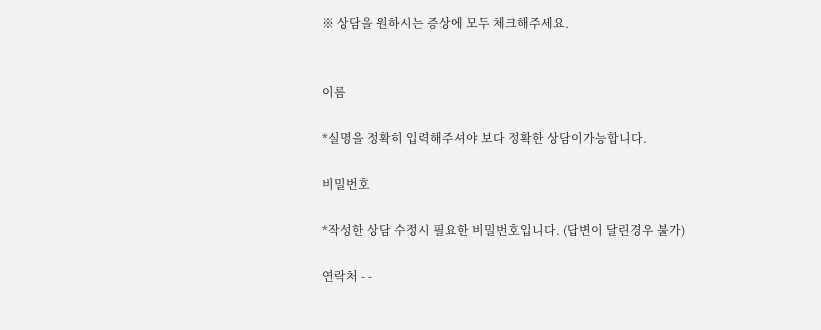※ 상담을 원하시는 증상에 모두 체크해주세요.


이름

*실명을 정확히 입력해주셔야 보다 정확한 상담이가능합니다.

비밀번호

*작성한 상담 수정시 필요한 비밀번호입니다. (답변이 달린경우 불가)

연락처 - -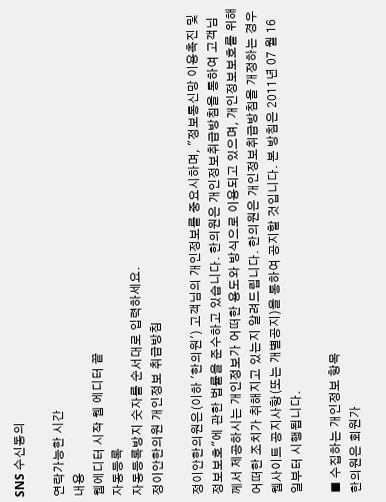SNS 수신동의

연락가능한 시간
내용
웹에디터 시작 웹 에디터 끝
자동등록
자동등록방지 숫자를 순서대로 입력하세요.
정이안한의원 개인정보 취급방침

정이안한의원은(이하 '한의원') 고객님의 개인정보를 중요시하며, "정보통신망 이용촉진 및 정보보호"에 관한 법률을 준수하고 있습니다. 한의원은 개인정보취급방침을 통하여 고객님께서 제공하시는 개인정보가 어떠한 용도와 방식으로 이용되고 있으며, 개인정보보호를 위해 어떠한 조치가 취해지고 있는지 알려드립니다. 한의원은 개인정보취급방침을 개정하는 경우 웹사이트 공지사항(또는 개별공지)을 통하여 공지할 것입니다. 본 방침은 2011년 07 월 16 일부터 시행됩니다.

■ 수집하는 개인정보 항목
한의원은 회원가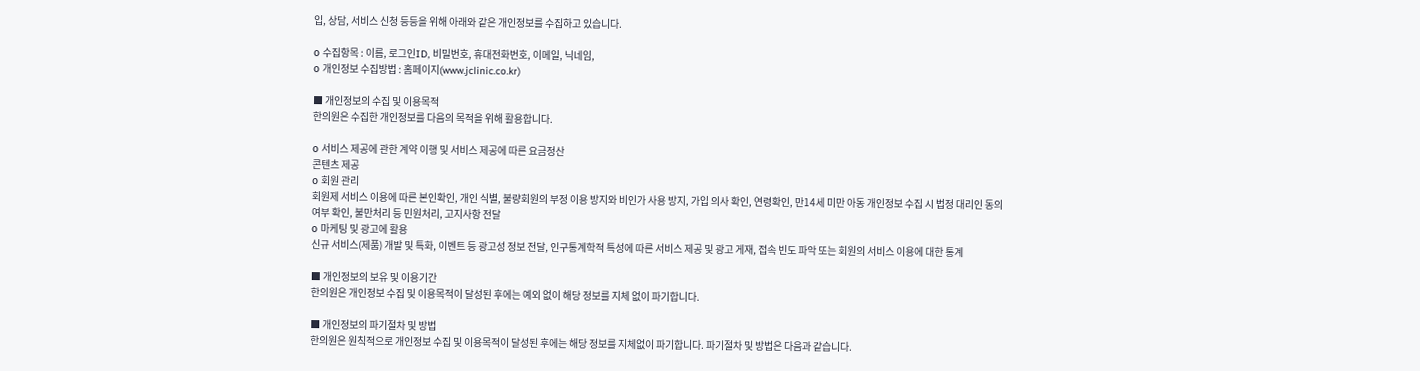입, 상담, 서비스 신청 등등을 위해 아래와 같은 개인정보를 수집하고 있습니다.

ο 수집항목 : 이름, 로그인ID, 비밀번호, 휴대전화번호, 이메일, 닉네임,
ο 개인정보 수집방법 : 홈페이지(www.jclinic.co.kr)

■ 개인정보의 수집 및 이용목적
한의원은 수집한 개인정보를 다음의 목적을 위해 활용합니다.

ο 서비스 제공에 관한 계약 이행 및 서비스 제공에 따른 요금정산
콘텐츠 제공
ο 회원 관리
회원제 서비스 이용에 따른 본인확인, 개인 식별, 불량회원의 부정 이용 방지와 비인가 사용 방지, 가입 의사 확인, 연령확인, 만14세 미만 아동 개인정보 수집 시 법정 대리인 동의여부 확인, 불만처리 등 민원처리, 고지사항 전달
ο 마케팅 및 광고에 활용
신규 서비스(제품) 개발 및 특화, 이벤트 등 광고성 정보 전달, 인구통계학적 특성에 따른 서비스 제공 및 광고 게재, 접속 빈도 파악 또는 회원의 서비스 이용에 대한 통계

■ 개인정보의 보유 및 이용기간
한의원은 개인정보 수집 및 이용목적이 달성된 후에는 예외 없이 해당 정보를 지체 없이 파기합니다.

■ 개인정보의 파기절차 및 방법
한의원은 원칙적으로 개인정보 수집 및 이용목적이 달성된 후에는 해당 정보를 지체없이 파기합니다. 파기절차 및 방법은 다음과 같습니다.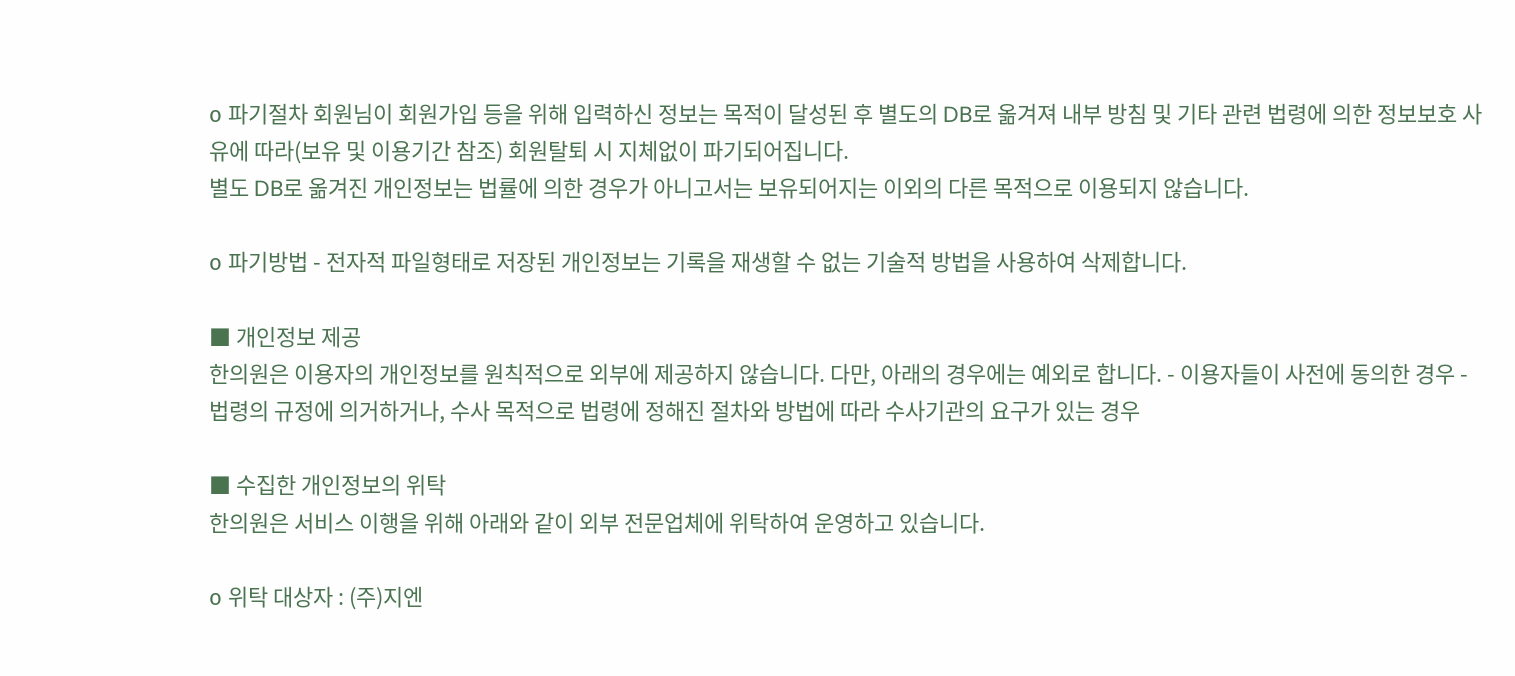ο 파기절차 회원님이 회원가입 등을 위해 입력하신 정보는 목적이 달성된 후 별도의 DB로 옮겨져 내부 방침 및 기타 관련 법령에 의한 정보보호 사유에 따라(보유 및 이용기간 참조) 회원탈퇴 시 지체없이 파기되어집니다.
별도 DB로 옮겨진 개인정보는 법률에 의한 경우가 아니고서는 보유되어지는 이외의 다른 목적으로 이용되지 않습니다.

ο 파기방법 - 전자적 파일형태로 저장된 개인정보는 기록을 재생할 수 없는 기술적 방법을 사용하여 삭제합니다.

■ 개인정보 제공
한의원은 이용자의 개인정보를 원칙적으로 외부에 제공하지 않습니다. 다만, 아래의 경우에는 예외로 합니다. - 이용자들이 사전에 동의한 경우 - 법령의 규정에 의거하거나, 수사 목적으로 법령에 정해진 절차와 방법에 따라 수사기관의 요구가 있는 경우

■ 수집한 개인정보의 위탁
한의원은 서비스 이행을 위해 아래와 같이 외부 전문업체에 위탁하여 운영하고 있습니다.

ο 위탁 대상자 : (주)지엔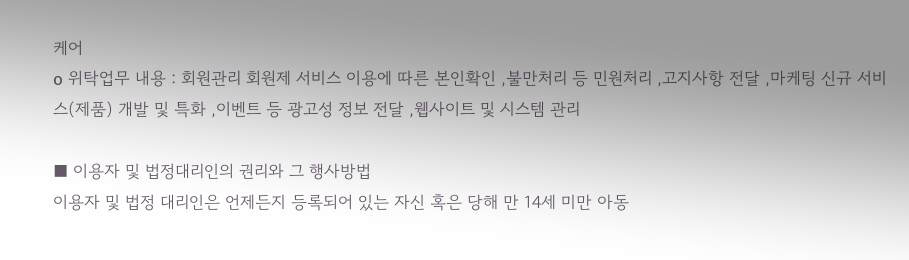케어
ο 위탁업무 내용 : 회원관리 회원제 서비스 이용에 따른 본인확인 ,불만처리 등 민원처리 ,고지사항 전달 ,마케팅 신규 서비스(제품) 개발 및 특화 ,이벤트 등 광고성 정보 전달 ,웹사이트 및 시스템 관리

■ 이용자 및 법정대리인의 권리와 그 행사방법
이용자 및 법정 대리인은 언제든지 등록되어 있는 자신 혹은 당해 만 14세 미만 아동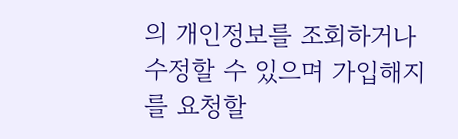의 개인정보를 조회하거나 수정할 수 있으며 가입해지를 요청할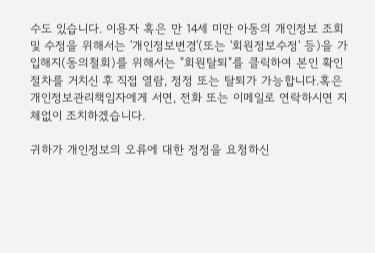수도 있습니다. 이용자 혹은 만 14세 미만 아동의 개인정보 조회 및 수정을 위해서는 '개인정보변경'(또는 '회원정보수정' 등)을 가입해지(동의철회)를 위해서는 "회원탈퇴"를 클릭하여 본인 확인 절차를 거치신 후 직접 열람, 정정 또는 탈퇴가 가능합니다.혹은 개인정보관리책임자에게 서면, 전화 또는 이메일로 연락하시면 지체없이 조치하겠습니다.

귀하가 개인정보의 오류에 대한 정정을 요청하신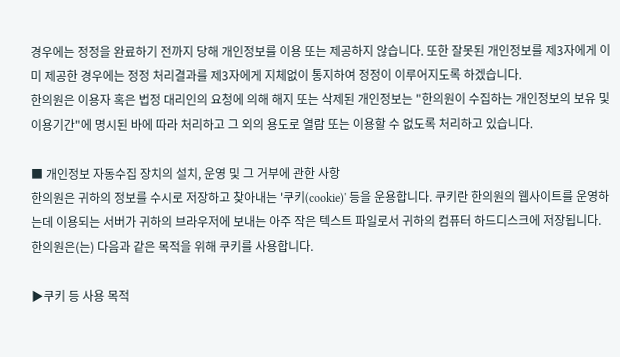경우에는 정정을 완료하기 전까지 당해 개인정보를 이용 또는 제공하지 않습니다. 또한 잘못된 개인정보를 제3자에게 이미 제공한 경우에는 정정 처리결과를 제3자에게 지체없이 통지하여 정정이 이루어지도록 하겠습니다.
한의원은 이용자 혹은 법정 대리인의 요청에 의해 해지 또는 삭제된 개인정보는 "한의원이 수집하는 개인정보의 보유 및 이용기간"에 명시된 바에 따라 처리하고 그 외의 용도로 열람 또는 이용할 수 없도록 처리하고 있습니다.

■ 개인정보 자동수집 장치의 설치, 운영 및 그 거부에 관한 사항
한의원은 귀하의 정보를 수시로 저장하고 찾아내는 '쿠키(cookie)' 등을 운용합니다. 쿠키란 한의원의 웹사이트를 운영하는데 이용되는 서버가 귀하의 브라우저에 보내는 아주 작은 텍스트 파일로서 귀하의 컴퓨터 하드디스크에 저장됩니다. 한의원은(는) 다음과 같은 목적을 위해 쿠키를 사용합니다.

▶쿠키 등 사용 목적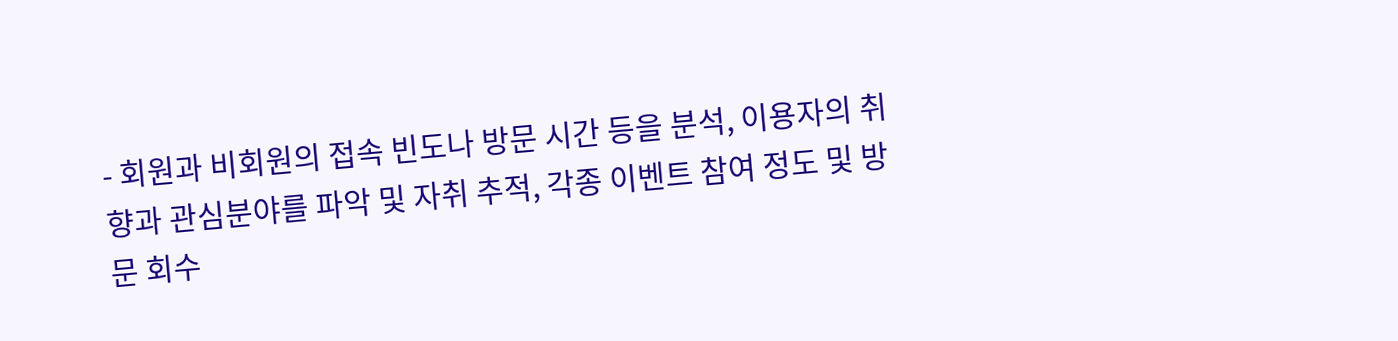- 회원과 비회원의 접속 빈도나 방문 시간 등을 분석, 이용자의 취향과 관심분야를 파악 및 자취 추적, 각종 이벤트 참여 정도 및 방문 회수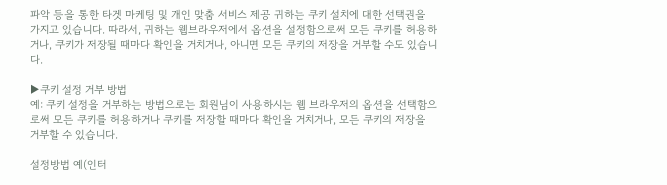파악 등을 통한 타겟 마케팅 및 개인 맞춤 서비스 제공 귀하는 쿠키 설치에 대한 선택권을 가지고 있습니다. 따라서, 귀하는 웹브라우저에서 옵션을 설정함으로써 모든 쿠키를 허용하거나, 쿠키가 저장될 때마다 확인을 거치거나, 아니면 모든 쿠키의 저장을 거부할 수도 있습니다.

▶쿠키 설정 거부 방법
예: 쿠키 설정을 거부하는 방법으로는 회원님이 사용하시는 웹 브라우저의 옵션을 선택함으로써 모든 쿠키를 허용하거나 쿠키를 저장할 때마다 확인을 거치거나, 모든 쿠키의 저장을 거부할 수 있습니다.

설정방법 예(인터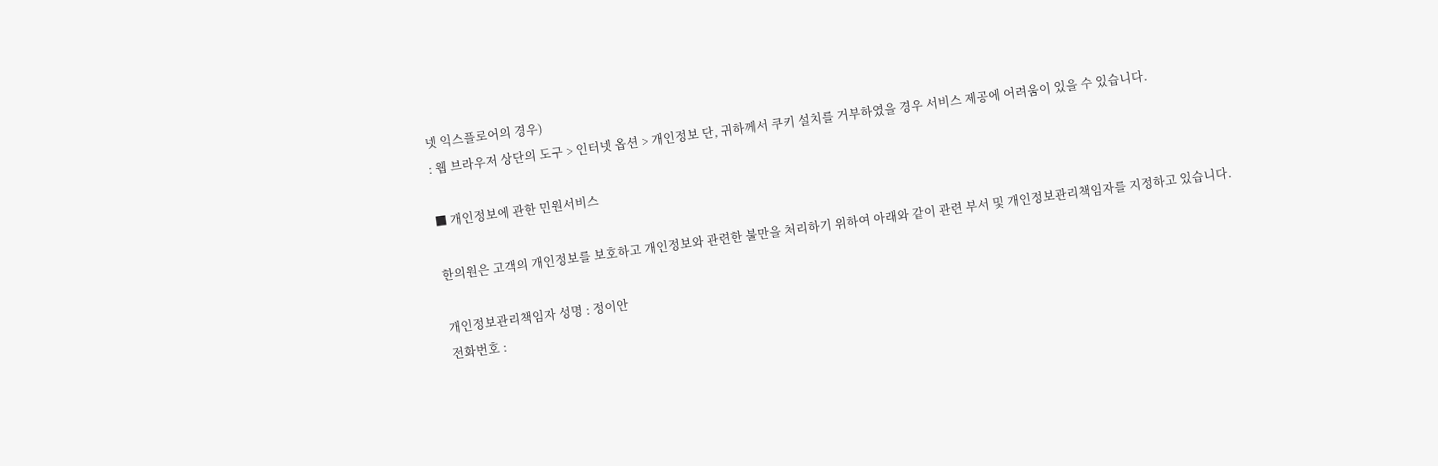넷 익스플로어의 경우)
: 웹 브라우저 상단의 도구 > 인터넷 옵션 > 개인정보 단, 귀하께서 쿠키 설치를 거부하였을 경우 서비스 제공에 어려움이 있을 수 있습니다.

■ 개인정보에 관한 민원서비스

한의원은 고객의 개인정보를 보호하고 개인정보와 관련한 불만을 처리하기 위하여 아래와 같이 관련 부서 및 개인정보관리책임자를 지정하고 있습니다.

개인정보관리책임자 성명 : 정이안
전화번호 :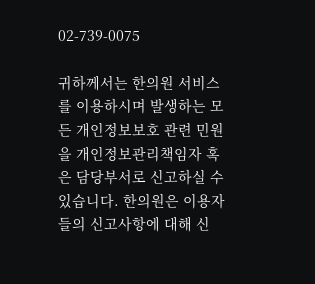02-739-0075

귀하께서는 한의원 서비스를 이용하시며 발생하는 모든 개인정보보호 관련 민원을 개인정보관리책임자 혹은 담당부서로 신고하실 수 있습니다. 한의원은 이용자들의 신고사항에 대해 신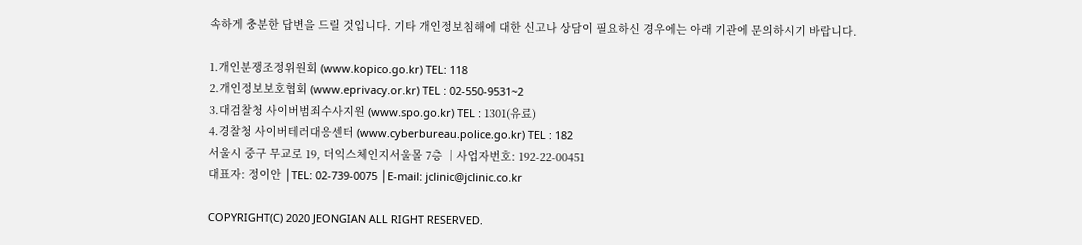속하게 충분한 답변을 드릴 것입니다. 기타 개인정보침해에 대한 신고나 상담이 필요하신 경우에는 아래 기관에 문의하시기 바랍니다.

1.개인분쟁조정위원회 (www.kopico.go.kr) TEL: 118
2.개인정보보호협회 (www.eprivacy.or.kr) TEL : 02-550-9531~2
3.대검찰청 사이버범죄수사지원 (www.spo.go.kr) TEL : 1301(유료)
4.경찰청 사이버테러대응센터 (www.cyberbureau.police.go.kr) TEL : 182
서울시 중구 무교로 19, 더익스체인지서울몰 7층 │사업자번호: 192-22-00451
대표자: 정이안 │TEL: 02-739-0075 │E-mail: jclinic@jclinic.co.kr

COPYRIGHT(C) 2020 JEONGIAN ALL RIGHT RESERVED.